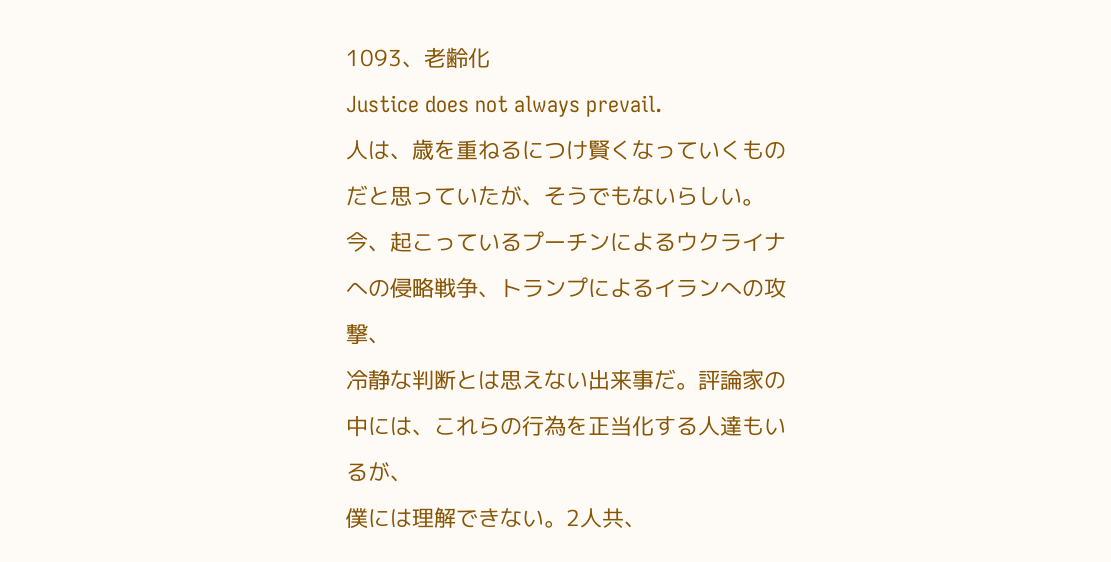1093、老齢化
Justice does not always prevail.
人は、歳を重ねるにつけ賢くなっていくものだと思っていたが、そうでもないらしい。
今、起こっているプーチンによるウクライナへの侵略戦争、トランプによるイランへの攻撃、
冷静な判断とは思えない出来事だ。評論家の中には、これらの行為を正当化する人達もいるが、
僕には理解できない。2人共、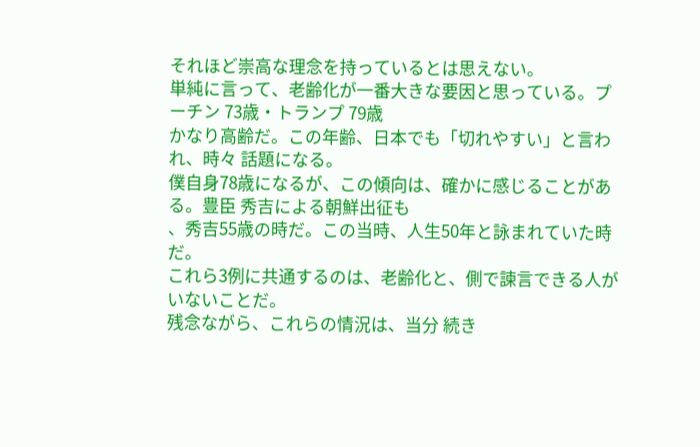それほど崇高な理念を持っているとは思えない。
単純に言って、老齢化が一番大きな要因と思っている。プーチン 73歳・トランプ 79歳
かなり高齢だ。この年齢、日本でも「切れやすい」と言われ、時々 話題になる。
僕自身78歳になるが、この傾向は、確かに感じることがある。豊臣 秀吉による朝鮮出征も
、秀吉55歳の時だ。この当時、人生50年と詠まれていた時だ。
これら3例に共通するのは、老齢化と、側で諫言できる人がいないことだ。
残念ながら、これらの情況は、当分 続き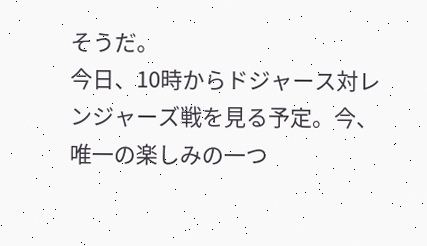そうだ。
今日、10時からドジャース対レンジャーズ戦を見る予定。今、唯一の楽しみの一つ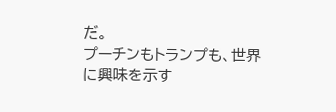だ。
プーチンもトランプも、世界に興味を示す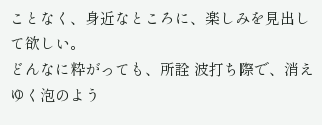ことなく、身近なところに、楽しみを見出して欲しい。
どんなに粋がっても、所詮 波打ち際で、消えゆく泡のよう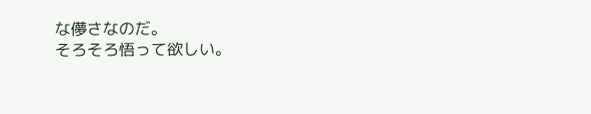な儚さなのだ。
そろそろ悟って欲しい。